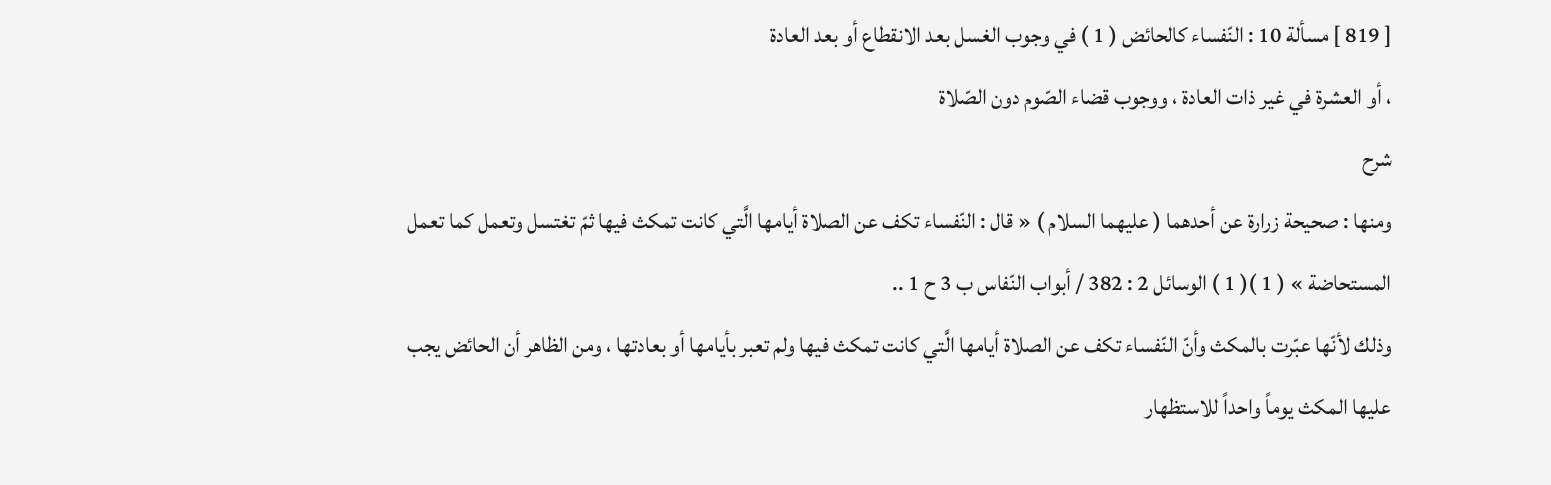[ 819 ] مسألة 10 : النّفساء كالحائض ( 1 ) في وجوب الغسل بعد الانقطاع أو بعد العادة
، أو العشرة في غير ذات العادة ، ووجوب قضاء الصّوم دون الصّلاة
شرح
ومنها : صحيحة زرارة عن أحدهما ( عليهما السلام ) « قال : النّفساء تكف عن الصلاة أيامها الَّتي كانت تمكث فيها ثمّ تغتسل وتعمل كما تعمل المستحاضة » ( 1 )( 1 ) الوسائل 2 : 382 / أبواب النّفاس ب 3 ح 1 ..
وذلك لأنّها عبّرت بالمكث وأنّ النّفساء تكف عن الصلاة أيامها الَّتي كانت تمكث فيها ولم تعبر بأيامها أو بعادتها ، ومن الظاهر أن الحائض يجب عليها المكث يوماً واحداً للاستظهار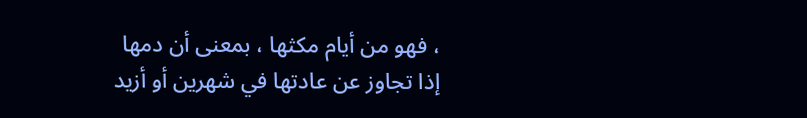، فهو من أيام مكثها ، بمعنى أن دمها إذا تجاوز عن عادتها في شهرين أو أزيد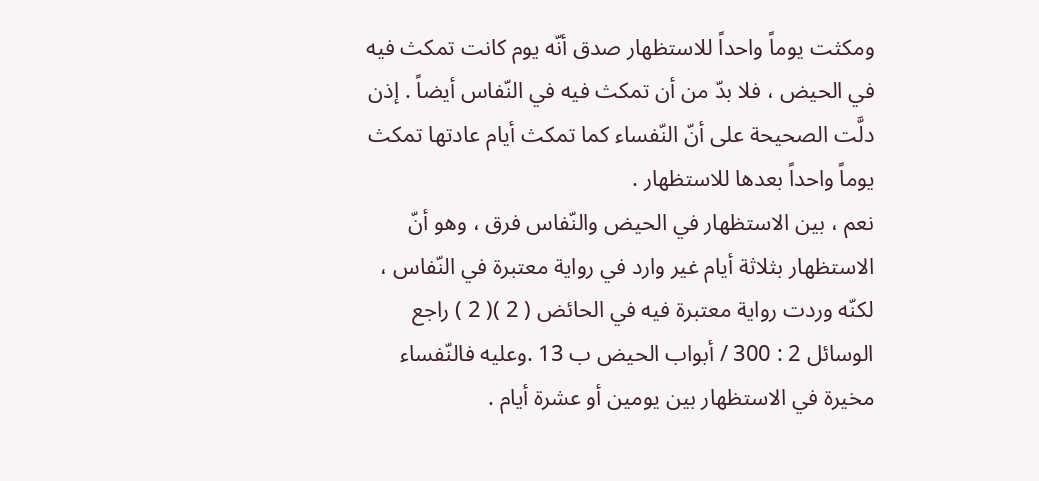ومكثت يوماً واحداً للاستظهار صدق أنّه يوم كانت تمكث فيه في الحيض ، فلا بدّ من أن تمكث فيه في النّفاس أيضاً . إذن دلَّت الصحيحة على أنّ النّفساء كما تمكث أيام عادتها تمكث يوماً واحداً بعدها للاستظهار .
نعم ، بين الاستظهار في الحيض والنّفاس فرق ، وهو أنّ الاستظهار بثلاثة أيام غير وارد في رواية معتبرة في النّفاس ، لكنّه وردت رواية معتبرة فيه في الحائض ( 2 )( 2 ) راجع الوسائل 2 : 300 / أبواب الحيض ب 13 .وعليه فالنّفساء مخيرة في الاستظهار بين يومين أو عشرة أيام .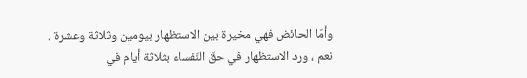وأمّا الحائض فهي مخيرة بين الاستظهار بيومين وثلاثة وعشرة .
نعم ، ورد الاستظهار في حقّ النّفساء بثلاثة أيام في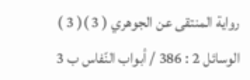رواية المنتقى عن الجوهري ( 3 )( 3 ) الوسائل 2 : 386 / أبواب النّفاس ب 3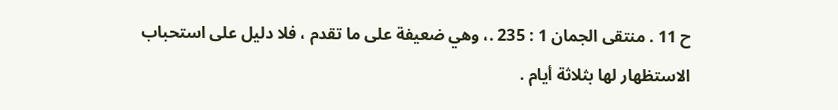ح 11 . منتقى الجمان 1 : 235 .، وهي ضعيفة على ما تقدم ، فلا دليل على استحباب الاستظهار لها بثلاثة أيام .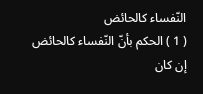النّفساء كالحائض
( 1 ) الحكم بأنّ النّفساء كالحائض إن كان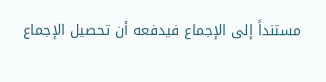مستنداً إلى الإجماع فيدفعه أن تحصيل الإجماع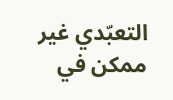التعبّدي غير ممكن في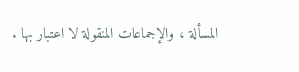المسألة ، والإجماعات المنقولة لا اعتبار بها .